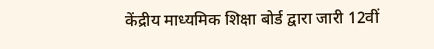केंद्रीय माध्यमिक शिक्षा बोर्ड द्वारा जारी 12वीं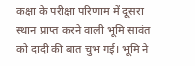कक्षा के परीक्षा परिणाम में दूसरा स्थान प्राप्त करने वाली भूमि सावंत को दादी की बात चुभ गई। भूमि ने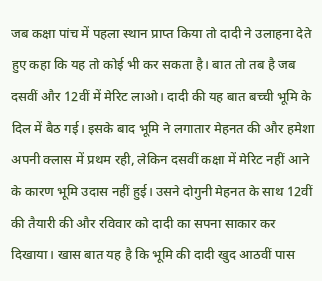जब कक्षा पांच में पहला स्थान प्राप्त किया तो दादी ने उलाहना देते हुए कहा कि यह तो कोई भी कर सकता है। बात तो तब है जब दसवीं और 12वीं में मेरिट लाओ। दादी की यह बात बच्ची भूमि के दिल में बैठ गई। इसके बाद भूमि ने लगातार मेहनत की और हमेशा अपनी क्लास में प्रथम रही, लेकिन दसवीं कक्षा में मेरिट नहीं आने के कारण भूमि उदास नहीं हुई। उसने दोगुनी मेहनत के साथ 12वीं की तैयारी की और रविवार को दादी का सपना साकार कर दिखाया। खास बात यह है कि भूमि की दादी खुद आठवीं पास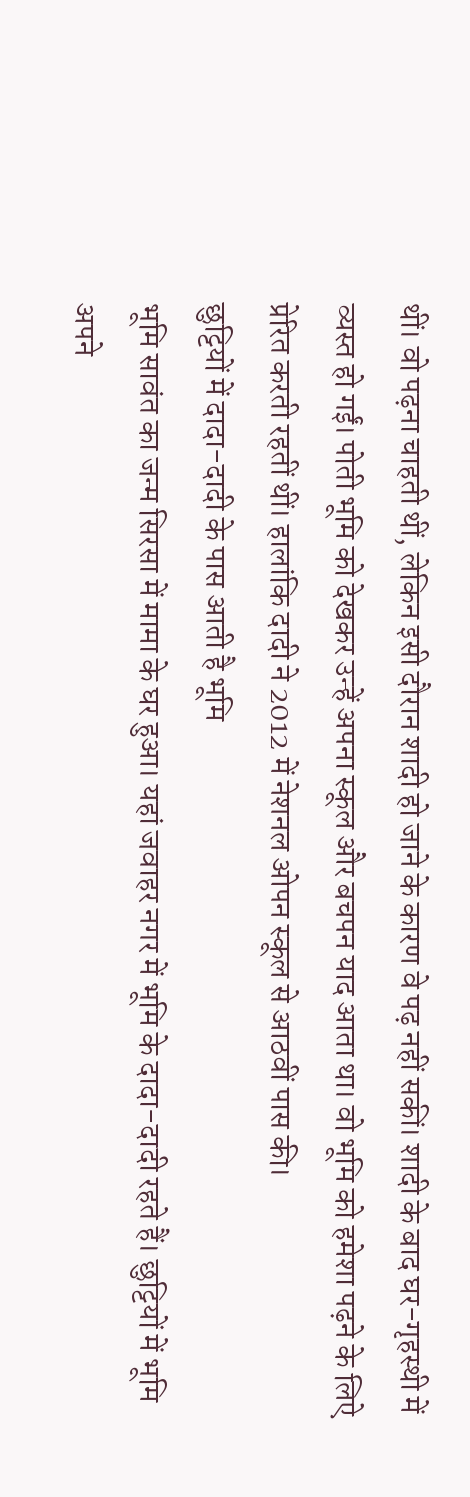थीं। वो पढ़ना चाहती थीं, लेकिन इसी दौरान शादी हो जाने के कारण वे पढ़ नहीं सकीं। शादी के बाद घर-गृहस्थी में व्यस्त हो गईं। पोती भूमि को देखकर उन्हें अपना स्कूल और बचपन याद आता था। वो भूमि को हमेशा पढ़ने के लिऐ प्रेरित करती रहतीं थीं। हालांकि दादी ने 2012 में नेशनल ओपन स्कूल से आठवीं पास की।
छुट्टियों में दादा-दादी के पास आती है भूमि
भूमि सावंत का जन्म सिरसा में मामा के घर हुआ। यहां जवाहर नगर में भूमि के दादा-दादी रहते हैं। छुट्टियों में भूमि अपने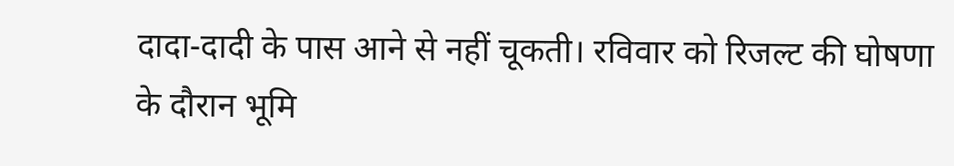दादा-दादी के पास आने से नहीं चूकती। रविवार को रिजल्ट की घोषणा के दौरान भूमि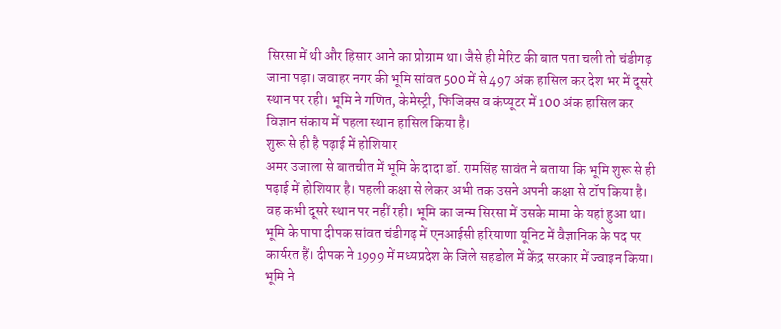सिरसा में थी और हिसार आने का प्रोग्राम था। जैसे ही मेरिट की बात पता चली तो चंडीगढ़ जाना पड़ा। जवाहर नगर की भूमि सांवत 500 में से 497 अंक हासिल कर देश भर में दूसरे स्थान पर रही। भूमि ने गणित, केमेस्ट्री, फिजिक्स व कंप्यूटर में 100 अंक हासिल कर विज्ञान संकाय में पहला स्थान हासिल किया है।
शुरू से ही है पढ़ाई में होशियार
अमर उजाला से बातचीत में भूमि के दादा डॉ. रामसिंह सावंत ने बताया कि भूमि शुरू से ही पढ़ाई में होशियार है। पहली कक्षा से लेकर अभी तक उसने अपनी कक्षा से टॉप किया है। वह कभी दूसरे स्थान पर नहीं रही। भूमि का जन्म सिरसा में उसके मामा के यहां हुआ था। भूमि के पापा दीपक सांवत चंडीगढ़ में एनआईसी हरियाणा यूनिट में वैज्ञानिक के पद पर कार्यरत हैं। दीपक ने 1999 में मध्यप्रदेश के जिले सहडोल में केंद्र सरकार में ज्वाइन किया। भूमि ने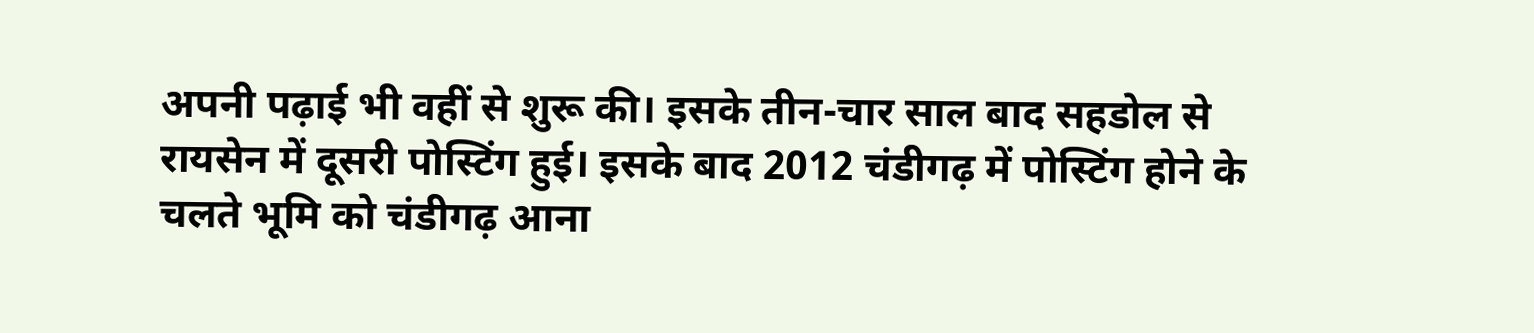अपनी पढ़ाई भी वहीं से शुरू की। इसके तीन-चार साल बाद सहडोल से रायसेन में दूसरी पोस्टिंग हुई। इसके बाद 2012 चंडीगढ़ में पोस्टिंग होने के चलते भूमि को चंडीगढ़ आना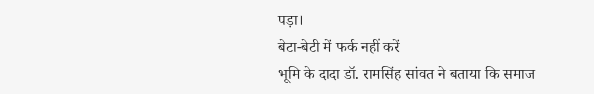पड़ा।
बेटा-बेटी में फर्क नहीं करें
भूमि के दादा डॉ. रामसिंह सांवत ने बताया कि समाज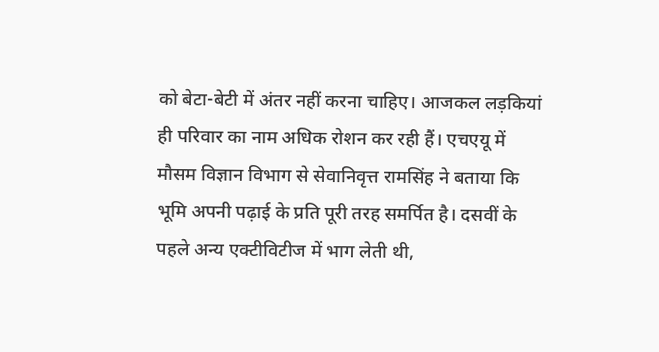को बेटा-बेटी में अंतर नहीं करना चाहिए। आजकल लड़कियां ही परिवार का नाम अधिक रोशन कर रही हैं। एचएयू में मौसम विज्ञान विभाग से सेवानिवृत्त रामसिंह ने बताया कि भूमि अपनी पढ़ाई के प्रति पूरी तरह समर्पित है। दसवीं के पहले अन्य एक्टीविटीज में भाग लेती थी,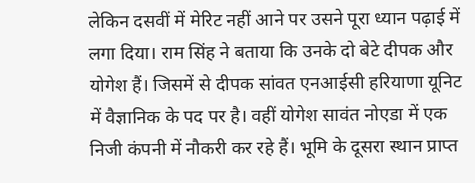लेकिन दसवीं में मेरिट नहीं आने पर उसने पूरा ध्यान पढ़ाई में लगा दिया। राम सिंह ने बताया कि उनके दो बेटे दीपक और योगेश हैं। जिसमें से दीपक सांवत एनआईसी हरियाणा यूनिट में वैज्ञानिक के पद पर है। वहीं योगेश सावंत नोएडा में एक निजी कंपनी में नौकरी कर रहे हैं। भूमि के दूसरा स्थान प्राप्त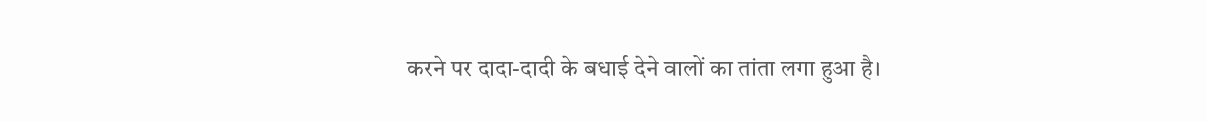करने पर दादा-दादी के बधाई देने वालों का तांता लगा हुआ है।